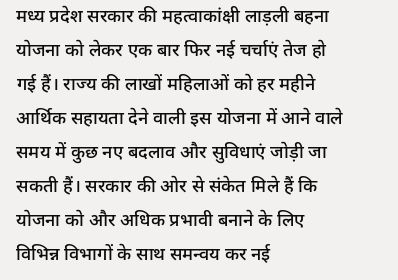मध्य प्रदेश सरकार की महत्वाकांक्षी लाड़ली बहना योजना को लेकर एक बार फिर नई चर्चाएं तेज हो गई हैं। राज्य की लाखों महिलाओं को हर महीने आर्थिक सहायता देने वाली इस योजना में आने वाले समय में कुछ नए बदलाव और सुविधाएं जोड़ी जा सकती हैं। सरकार की ओर से संकेत मिले हैं कि योजना को और अधिक प्रभावी बनाने के लिए विभिन्न विभागों के साथ समन्वय कर नई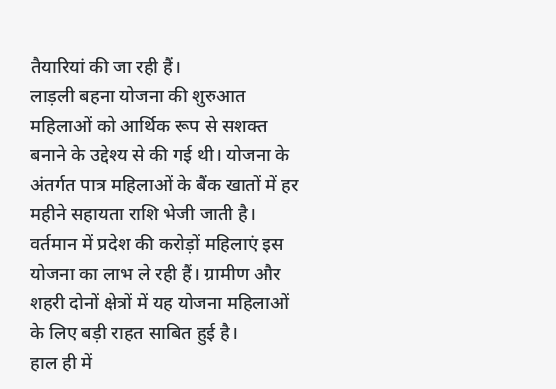तैयारियां की जा रही हैं।
लाड़ली बहना योजना की शुरुआत महिलाओं को आर्थिक रूप से सशक्त बनाने के उद्देश्य से की गई थी। योजना के अंतर्गत पात्र महिलाओं के बैंक खातों में हर महीने सहायता राशि भेजी जाती है। वर्तमान में प्रदेश की करोड़ों महिलाएं इस योजना का लाभ ले रही हैं। ग्रामीण और शहरी दोनों क्षेत्रों में यह योजना महिलाओं के लिए बड़ी राहत साबित हुई है।
हाल ही में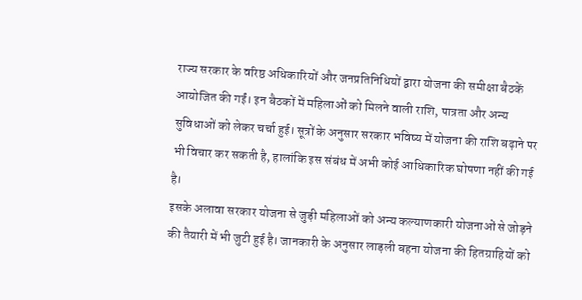राज्य सरकार के वरिष्ठ अधिकारियों और जनप्रतिनिधियों द्वारा योजना की समीक्षा बैठकें आयोजित की गईं। इन बैठकों में महिलाओं को मिलने वाली राशि, पात्रता और अन्य सुविधाओं को लेकर चर्चा हुई। सूत्रों के अनुसार सरकार भविष्य में योजना की राशि बढ़ाने पर भी विचार कर सकती है, हालांकि इस संबंध में अभी कोई आधिकारिक घोषणा नहीं की गई है।
इसके अलावा सरकार योजना से जुड़ी महिलाओं को अन्य कल्याणकारी योजनाओं से जोड़ने की तैयारी में भी जुटी हुई है। जानकारी के अनुसार लाड़ली बहना योजना की हितग्राहियों को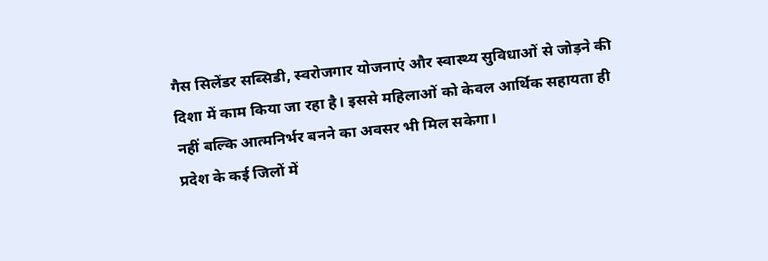गैस सिलेंडर सब्सिडी, स्वरोजगार योजनाएं और स्वास्थ्य सुविधाओं से जोड़ने की दिशा में काम किया जा रहा है। इससे महिलाओं को केवल आर्थिक सहायता ही नहीं बल्कि आत्मनिर्भर बनने का अवसर भी मिल सकेगा।
प्रदेश के कई जिलों में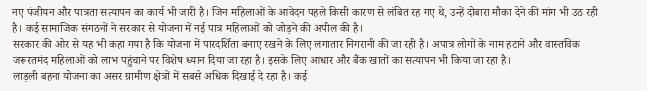नए पंजीयन और पात्रता सत्यापन का कार्य भी जारी है। जिन महिलाओं के आवेदन पहले किसी कारण से लंबित रह गए थे, उन्हें दोबारा मौका देने की मांग भी उठ रही है। कई सामाजिक संगठनों ने सरकार से योजना में नई पात्र महिलाओं को जोड़ने की अपील की है।
सरकार की ओर से यह भी कहा गया है कि योजना में पारदर्शिता बनाए रखने के लिए लगातार निगरानी की जा रही है। अपात्र लोगों के नाम हटाने और वास्तविक जरूरतमंद महिलाओं को लाभ पहुंचाने पर विशेष ध्यान दिया जा रहा है। इसके लिए आधार और बैंक खातों का सत्यापन भी किया जा रहा है।
लाड़ली बहना योजना का असर ग्रामीण क्षेत्रों में सबसे अधिक दिखाई दे रहा है। कई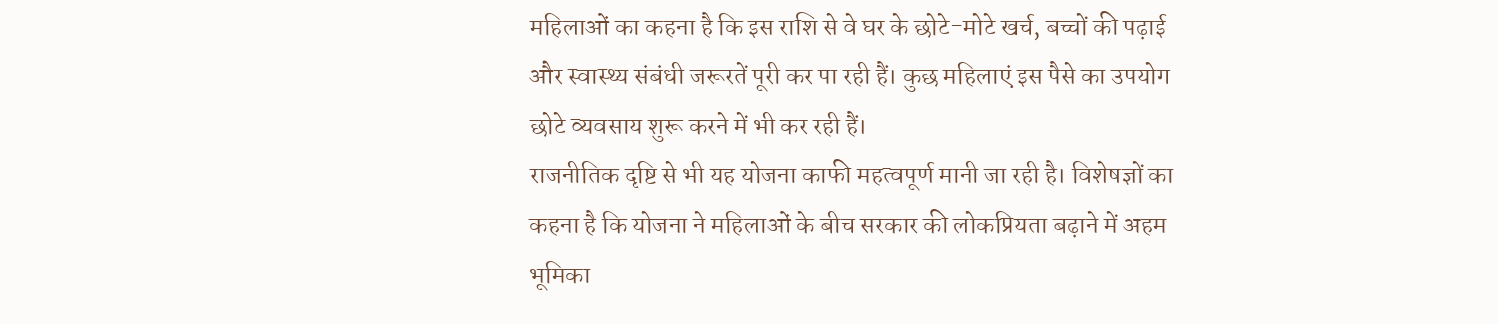महिलाओं का कहना है कि इस राशि से वे घर के छोटे-मोटे खर्च, बच्चों की पढ़ाई और स्वास्थ्य संबंधी जरूरतें पूरी कर पा रही हैं। कुछ महिलाएं इस पैसे का उपयोग छोटे व्यवसाय शुरू करने में भी कर रही हैं।
राजनीतिक दृष्टि से भी यह योजना काफी महत्वपूर्ण मानी जा रही है। विशेषज्ञों का कहना है कि योजना ने महिलाओं के बीच सरकार की लोकप्रियता बढ़ाने में अहम भूमिका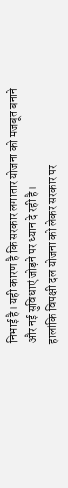निभाई है। यही कारण है कि सरकार लगातार योजना को मजबूत बनाने और नई सुविधाएं जोड़ने पर ध्यान दे रही है।
हालांकि विपक्षी दल योजना को लेकर सरकार पर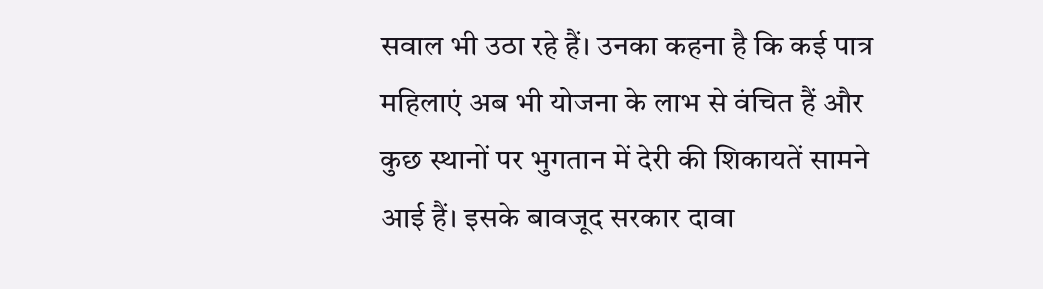सवाल भी उठा रहे हैं। उनका कहना है कि कई पात्र महिलाएं अब भी योजना के लाभ से वंचित हैं और कुछ स्थानों पर भुगतान में देरी की शिकायतें सामने आई हैं। इसके बावजूद सरकार दावा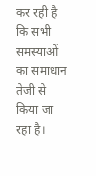कर रही है कि सभी समस्याओं का समाधान तेजी से किया जा रहा है।